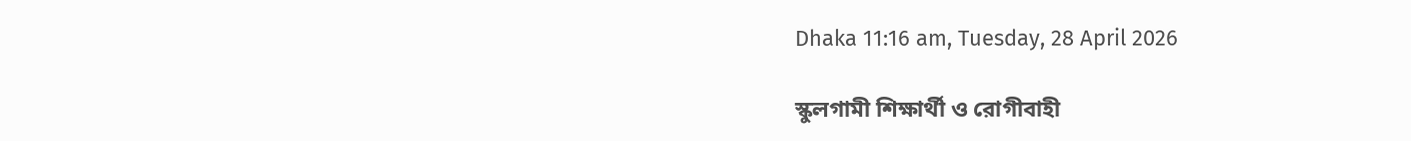Dhaka 11:16 am, Tuesday, 28 April 2026

স্কুলগামী শিক্ষার্থী ও রোগীবাহী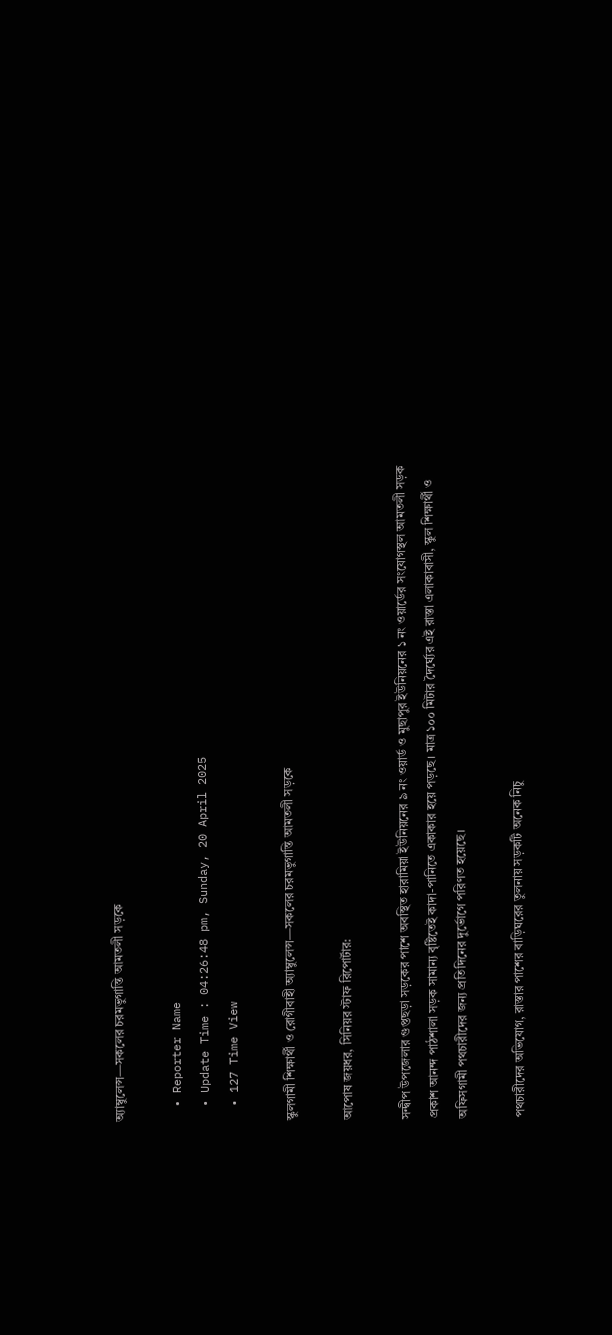অ্যাম্বুলেন্স—সকলের চরমভুগান্তি আমতলী সড়কে

  • Reporter Name
  • Update Time : 04:26:48 pm, Sunday, 20 April 2025
  • 127 Time View

স্কুলগামী শিক্ষার্থী ও রোগীবাহী অ্যাম্বুলেন্স—সকলের চরমভুগান্তি আমতলী সড়কে

আপোষ জয়ধর, সিনিয়র স্টাফ রিপোর্টার:

সন্দ্বীপ উপজেলার গুপ্তছড়া সড়কের পাশে অবস্থিত হারামিয়া ইউনিয়নের ৯ নং ওয়ার্ড ও মুছাপুর ইউনিয়নের ১ নং ওয়ার্ডের সংযোগস্থল আমতলী সড়ক প্রকাশ আনন্দ পাঠশালা সড়ক সামান্য বৃষ্টিতেই কাদা-পানিতে একাকার হয়ে পড়ছে। মাত্র ১০০ মিটার দৈর্ঘ্যের এই রাস্তা এলাকাবাসী, স্কুল শিক্ষার্থী ও অফিসগামী পথচারীদের জন্য প্রতিদিনের দুর্ভোগে পরিণত হয়েছে।

পথচারীদের অভিযোগ, রাস্তার পাশের বাড়িঘরের তুলনায় সড়কটি অনেক নিচু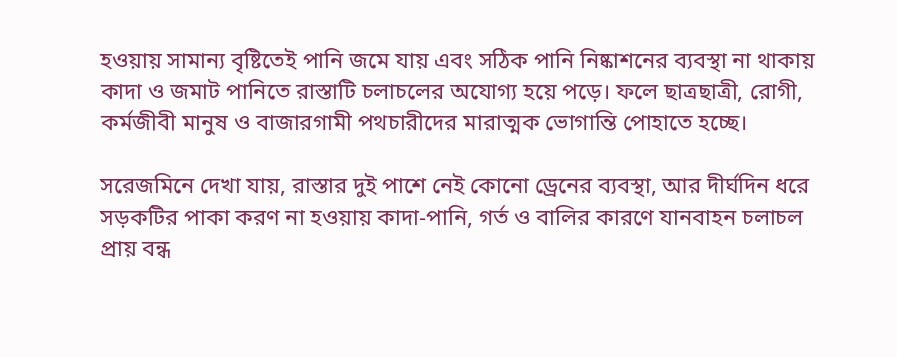হওয়ায় সামান্য বৃষ্টিতেই পানি জমে যায় এবং সঠিক পানি নিষ্কাশনের ব্যবস্থা না থাকায় কাদা ও জমাট পানিতে রাস্তাটি চলাচলের অযোগ্য হয়ে পড়ে। ফলে ছাত্রছাত্রী, রোগী, কর্মজীবী মানুষ ও বাজারগামী পথচারীদের মারাত্মক ভোগান্তি পোহাতে হচ্ছে।

সরেজমিনে দেখা যায়, রাস্তার দুই পাশে নেই কোনো ড্রেনের ব্যবস্থা, আর দীর্ঘদিন ধরে সড়কটির পাকা করণ না হওয়ায় কাদা-পানি, গর্ত ও বালির কারণে যানবাহন চলাচল প্রায় বন্ধ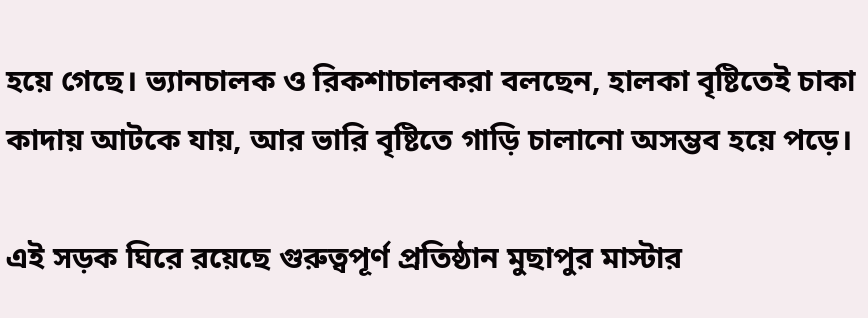হয়ে গেছে। ভ্যানচালক ও রিকশাচালকরা বলছেন, হালকা বৃষ্টিতেই চাকা কাদায় আটকে যায়, আর ভারি বৃষ্টিতে গাড়ি চালানো অসম্ভব হয়ে পড়ে।

এই সড়ক ঘিরে রয়েছে গুরুত্বপূর্ণ প্রতিষ্ঠান মুছাপুর মাস্টার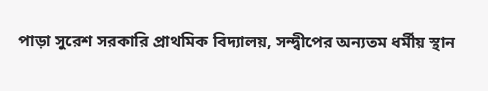পাড়া সুরেশ সরকারি প্রাথমিক বিদ্যালয়, সন্দ্বীপের অন্যতম ধর্মীয় স্থান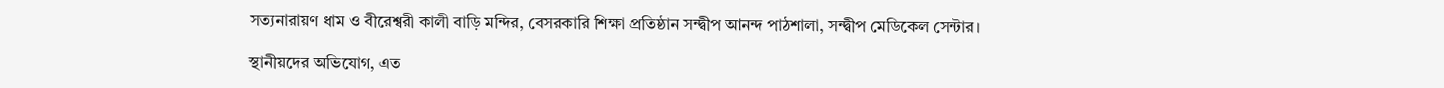সত্যনারায়ণ ধাম ও বীরেশ্বরী কালী বাড়ি মন্দির, বেসরকারি শিক্ষা প্রতিষ্ঠান সন্দ্বীপ আনন্দ পাঠশালা, সন্দ্বীপ মেডিকেল সেন্টার।

স্থানীয়দের অভিযোগ, এত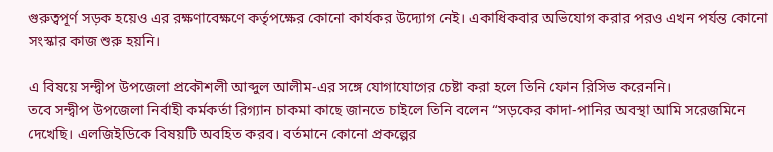গুরুত্বপূর্ণ সড়ক হয়েও এর রক্ষণাবেক্ষণে কর্তৃপক্ষের কোনো কার্যকর উদ্যোগ নেই। একাধিকবার অভিযোগ করার পরও এখন পর্যন্ত কোনো সংস্কার কাজ শুরু হয়নি।

এ বিষয়ে সন্দ্বীপ উপজেলা প্রকৌশলী আব্দুল আলীম-এর সঙ্গে যোগাযোগের চেষ্টা করা হলে তিনি ফোন রিসিভ করেননি।
তবে সন্দ্বীপ উপজেলা নির্বাহী কর্মকর্তা রিগ্যান চাকমা কাছে জানতে চাইলে তিনি বলেন “সড়কের কাদা-পানির অবস্থা আমি সরেজমিনে দেখেছি। এলজিইডিকে বিষয়টি অবহিত করব। বর্তমানে কোনো প্রকল্পের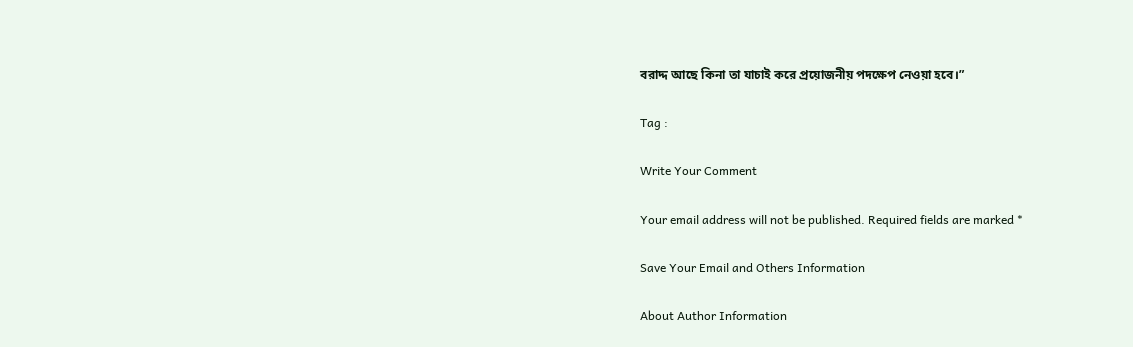বরাদ্দ আছে কিনা তা যাচাই করে প্রয়োজনীয় পদক্ষেপ নেওয়া হবে।”

Tag :

Write Your Comment

Your email address will not be published. Required fields are marked *

Save Your Email and Others Information

About Author Information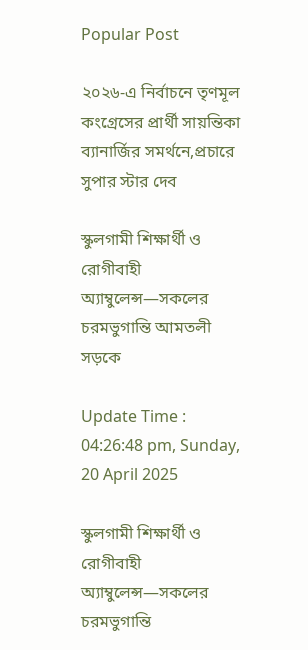Popular Post

২০২৬-এ নির্বাচনে তৃণমূল কংগ্রেসের প্রার্থী সায়ন্তিকা ব্যানার্জির সমর্থনে,প্রচারে সুপার স্টার দেব

স্কুলগামী শিক্ষার্থী ও রোগীবাহী অ্যাম্বুলেন্স—সকলের চরমভুগান্তি আমতলী সড়কে

Update Time : 04:26:48 pm, Sunday, 20 April 2025

স্কুলগামী শিক্ষার্থী ও রোগীবাহী অ্যাম্বুলেন্স—সকলের চরমভুগান্তি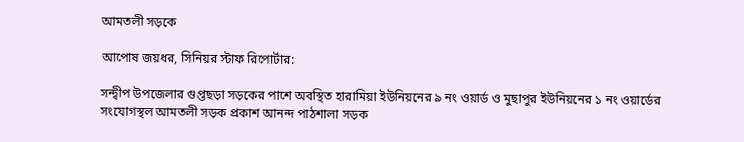আমতলী সড়কে

আপোষ জয়ধর, সিনিয়র স্টাফ রিপোর্টার:

সন্দ্বীপ উপজেলার গুপ্তছড়া সড়কের পাশে অবস্থিত হারামিয়া ইউনিয়নের ৯ নং ওয়ার্ড ও মুছাপুর ইউনিয়নের ১ নং ওয়ার্ডের সংযোগস্থল আমতলী সড়ক প্রকাশ আনন্দ পাঠশালা সড়ক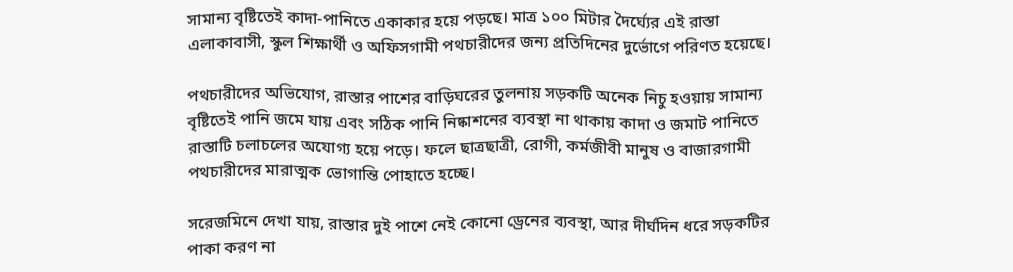সামান্য বৃষ্টিতেই কাদা-পানিতে একাকার হয়ে পড়ছে। মাত্র ১০০ মিটার দৈর্ঘ্যের এই রাস্তা এলাকাবাসী, স্কুল শিক্ষার্থী ও অফিসগামী পথচারীদের জন্য প্রতিদিনের দুর্ভোগে পরিণত হয়েছে।

পথচারীদের অভিযোগ, রাস্তার পাশের বাড়িঘরের তুলনায় সড়কটি অনেক নিচু হওয়ায় সামান্য বৃষ্টিতেই পানি জমে যায় এবং সঠিক পানি নিষ্কাশনের ব্যবস্থা না থাকায় কাদা ও জমাট পানিতে রাস্তাটি চলাচলের অযোগ্য হয়ে পড়ে। ফলে ছাত্রছাত্রী, রোগী, কর্মজীবী মানুষ ও বাজারগামী পথচারীদের মারাত্মক ভোগান্তি পোহাতে হচ্ছে।

সরেজমিনে দেখা যায়, রাস্তার দুই পাশে নেই কোনো ড্রেনের ব্যবস্থা, আর দীর্ঘদিন ধরে সড়কটির পাকা করণ না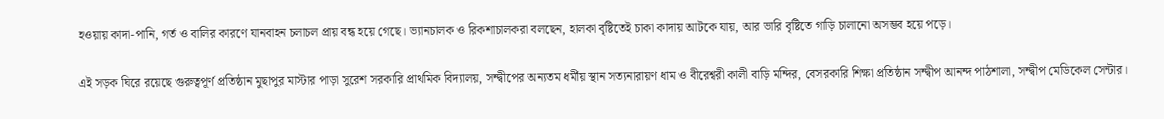হওয়ায় কাদা-পানি, গর্ত ও বালির কারণে যানবাহন চলাচল প্রায় বন্ধ হয়ে গেছে। ভ্যানচালক ও রিকশাচালকরা বলছেন, হালকা বৃষ্টিতেই চাকা কাদায় আটকে যায়, আর ভারি বৃষ্টিতে গাড়ি চালানো অসম্ভব হয়ে পড়ে।

এই সড়ক ঘিরে রয়েছে গুরুত্বপূর্ণ প্রতিষ্ঠান মুছাপুর মাস্টার পাড়া সুরেশ সরকারি প্রাথমিক বিদ্যালয়, সন্দ্বীপের অন্যতম ধর্মীয় স্থান সত্যনারায়ণ ধাম ও বীরেশ্বরী কালী বাড়ি মন্দির, বেসরকারি শিক্ষা প্রতিষ্ঠান সন্দ্বীপ আনন্দ পাঠশালা, সন্দ্বীপ মেডিকেল সেন্টার।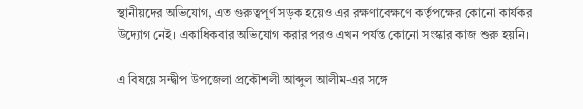স্থানীয়দের অভিযোগ, এত গুরুত্বপূর্ণ সড়ক হয়েও এর রক্ষণাবেক্ষণে কর্তৃপক্ষের কোনো কার্যকর উদ্যোগ নেই। একাধিকবার অভিযোগ করার পরও এখন পর্যন্ত কোনো সংস্কার কাজ শুরু হয়নি।

এ বিষয়ে সন্দ্বীপ উপজেলা প্রকৌশলী আব্দুল আলীম-এর সঙ্গে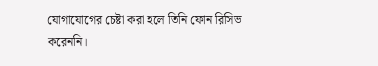যোগাযোগের চেষ্টা করা হলে তিনি ফোন রিসিভ করেননি।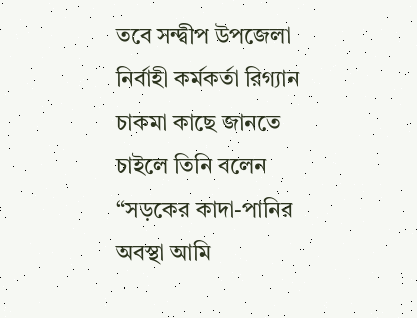তবে সন্দ্বীপ উপজেলা নির্বাহী কর্মকর্তা রিগ্যান চাকমা কাছে জানতে চাইলে তিনি বলেন “সড়কের কাদা-পানির অবস্থা আমি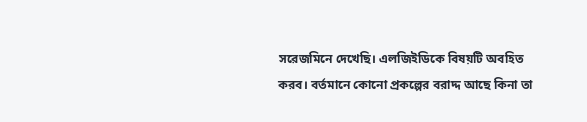সরেজমিনে দেখেছি। এলজিইডিকে বিষয়টি অবহিত করব। বর্তমানে কোনো প্রকল্পের বরাদ্দ আছে কিনা তা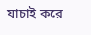যাচাই করে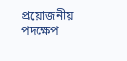প্রয়োজনীয় পদক্ষেপ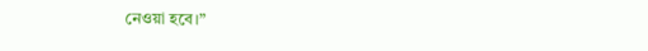নেওয়া হবে।”